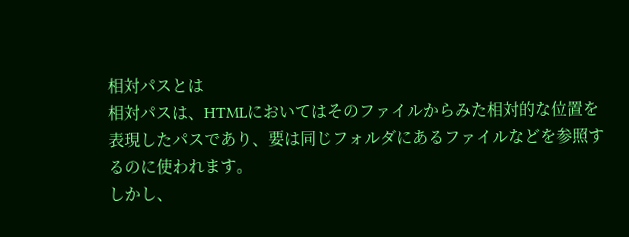相対パスとは
相対パスは、HTMLにおいてはそのファイルからみた相対的な位置を表現したパスであり、要は同じフォルダにあるファイルなどを参照するのに使われます。
しかし、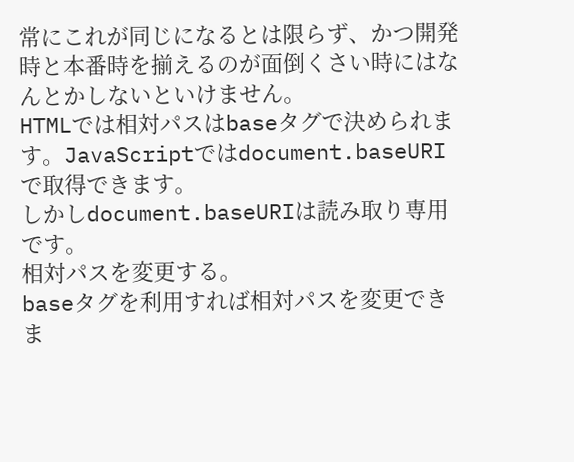常にこれが同じになるとは限らず、かつ開発時と本番時を揃えるのが面倒くさい時にはなんとかしないといけません。
HTMLでは相対パスはbaseタグで決められます。JavaScriptではdocument.baseURIで取得できます。
しかしdocument.baseURIは読み取り専用です。
相対パスを変更する。
baseタグを利用すれば相対パスを変更できま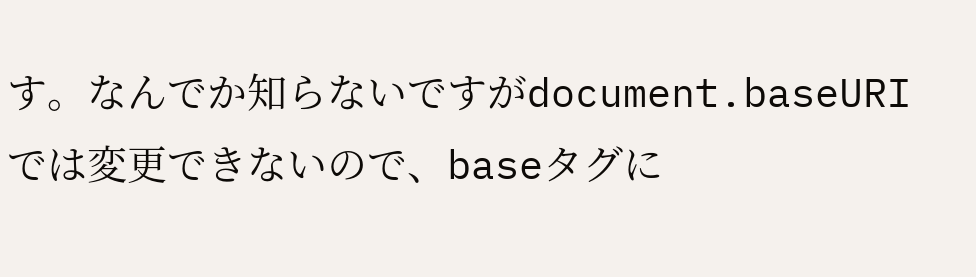す。なんでか知らないですがdocument.baseURIでは変更できないので、baseタグに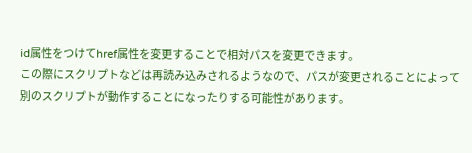id属性をつけてhref属性を変更することで相対パスを変更できます。
この際にスクリプトなどは再読み込みされるようなので、パスが変更されることによって別のスクリプトが動作することになったりする可能性があります。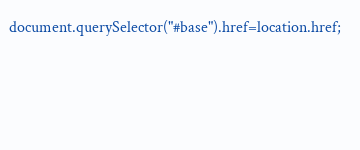document.querySelector("#base").href=location.href;